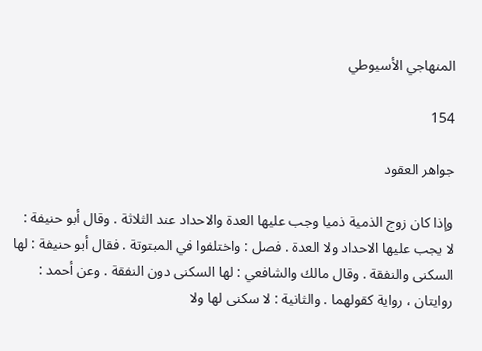المنهاجي الأسيوطي

154

جواهر العقود

وإذا كان زوج الذمية ذميا وجب عليها العدة والاحداد عند الثلاثة . وقال أبو حنيفة : لا يجب عليها الاحداد ولا العدة . فصل : واختلفوا في المبتوتة . فقال أبو حنيفة : لها السكنى والنفقة . وقال مالك والشافعي : لها السكنى دون النفقة . وعن أحمد : روايتان ، رواية كقولهما . والثانية : لا سكنى لها ولا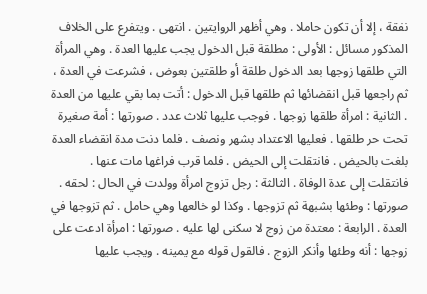نفقة ، إلا أن تكون حاملا . وهي أظهر الروايتين . انتهى . ويتفرع على الخلاف المذكور مسائل : الأولى : مطلقة قبل الدخول يجب عليها العدة . وهي المرأة التي طلقها زوجها بعد الدخول طلقة أو طلقتين بعوض ، فشرعت في العدة ، ثم راجعها قبل انقضائها ثم طلقها قبل الدخول : أتت بما بقي عليها من العدة . الثانية : امرأة طلقها زوجها . فوجب عليها ثلاث عدد . صورتها : أمة صغيرة تحت حر طلقها . فعليها الاعتداد بشهر ونصف . فلما دنت مدة انقضاء العدة بلغت بالحيض . فانتقلت إلى الحيض . فلما قرب فراغها مات عنها . فانتقلت إلى عدة الوفاة . الثالثة : رجل تزوج امرأة وولدت في الحال : لحقه . صورتها : وطئها بشبهة ثم تزوجها . وكذا لو خالعها وهي حامل . ثم تزوجها في العدة . الرابعة : معتدة من زوج لا سكنى لها عليه . صورتها : امرأة ادعت على زوجها : أنه وطئها وأنكر الزوج . فالقول قوله مع يمينه . ويجب عليها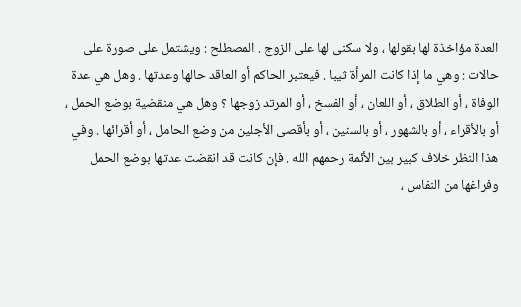العدة مؤاخذة لها بقولها ، ولا سكنى لها على الزوج . المصطلح : ويشتمل على صورة على حالات : وهي ما إذا كانت المرأة ثيبا . فيعتبر الحاكم أو العاقد حالها وعدتها . وهل هي عدة الوفاة ، أو الطلاق ، أو اللعان ، أو الفسخ ، أو المرتد زوجها ؟ وهل هي منقضية بوضع الحمل ، أو بالأقراء ، أو بالشهور ، أو بالسنين ، أو بأقصى الأجلين من وضع الحامل ، أو أقرائها . وفي هذا النظر خلاف كبير بين الأئمة رحمهم الله . فإن كانت قد انقضت عدتها بوضع الحمل وفراغها من النفاس ،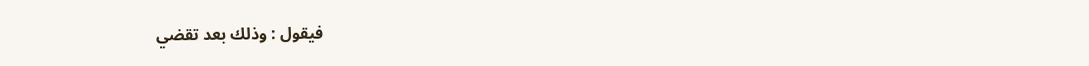فيقول : وذلك بعد تقضي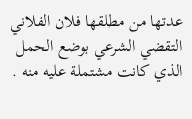عدتها من مطلقها فلان الفلاني التقضي الشرعي بوضع الحمل الذي كانت مشتملة عليه منه .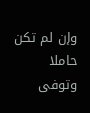وإن لم تكن حاملا وتوفى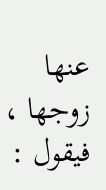عنها زوجها ، فيقول :